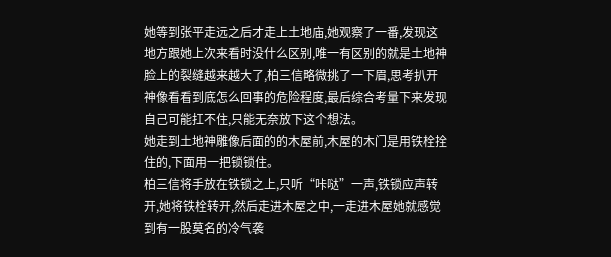她等到张平走远之后才走上土地庙,她观察了一番,发现这地方跟她上次来看时没什么区别,唯一有区别的就是土地神脸上的裂缝越来越大了,柏三信略微挑了一下眉,思考扒开神像看看到底怎么回事的危险程度,最后综合考量下来发现自己可能扛不住,只能无奈放下这个想法。
她走到土地神雕像后面的的木屋前,木屋的木门是用铁栓拴住的,下面用一把锁锁住。
柏三信将手放在铁锁之上,只听“咔哒”一声,铁锁应声转开,她将铁栓转开,然后走进木屋之中,一走进木屋她就感觉到有一股莫名的冷气袭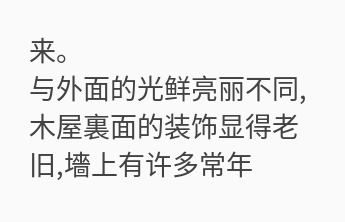来。
与外面的光鲜亮丽不同,木屋裏面的装饰显得老旧,墻上有许多常年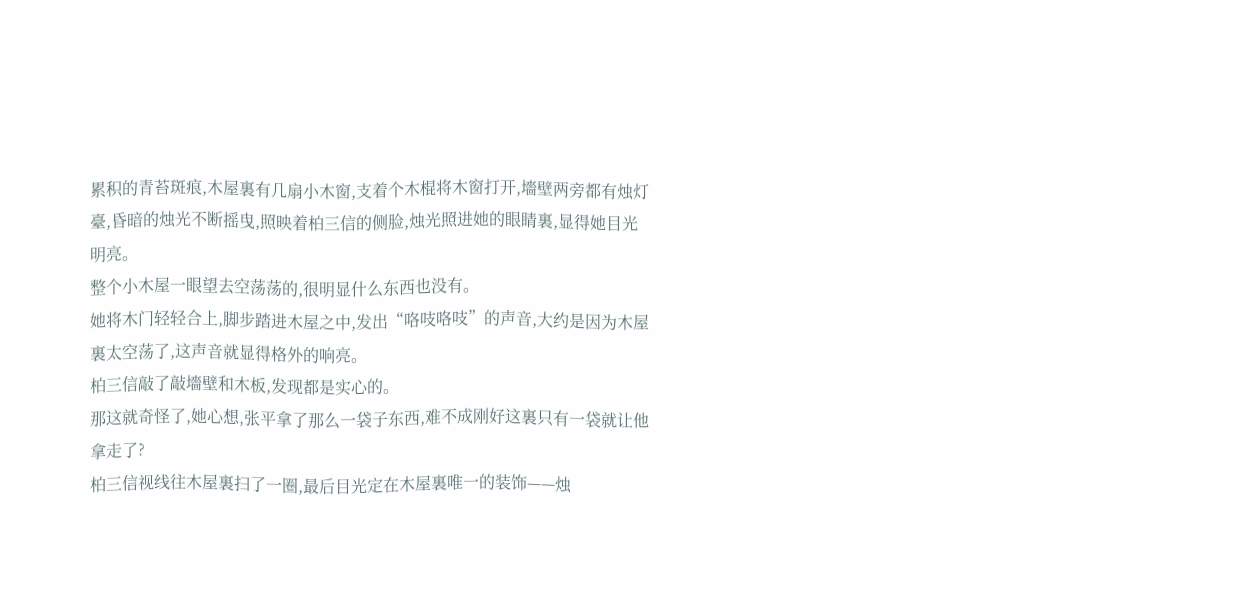累积的青苔斑痕,木屋裏有几扇小木窗,支着个木棍将木窗打开,墻壁两旁都有烛灯臺,昏暗的烛光不断摇曳,照映着柏三信的侧脸,烛光照进她的眼睛裏,显得她目光明亮。
整个小木屋一眼望去空荡荡的,很明显什么东西也没有。
她将木门轻轻合上,脚步踏进木屋之中,发出“咯吱咯吱”的声音,大约是因为木屋裏太空荡了,这声音就显得格外的响亮。
柏三信敲了敲墻壁和木板,发现都是实心的。
那这就奇怪了,她心想,张平拿了那么一袋子东西,难不成刚好这裏只有一袋就让他拿走了?
柏三信视线往木屋裏扫了一圈,最后目光定在木屋裏唯一的装饰——烛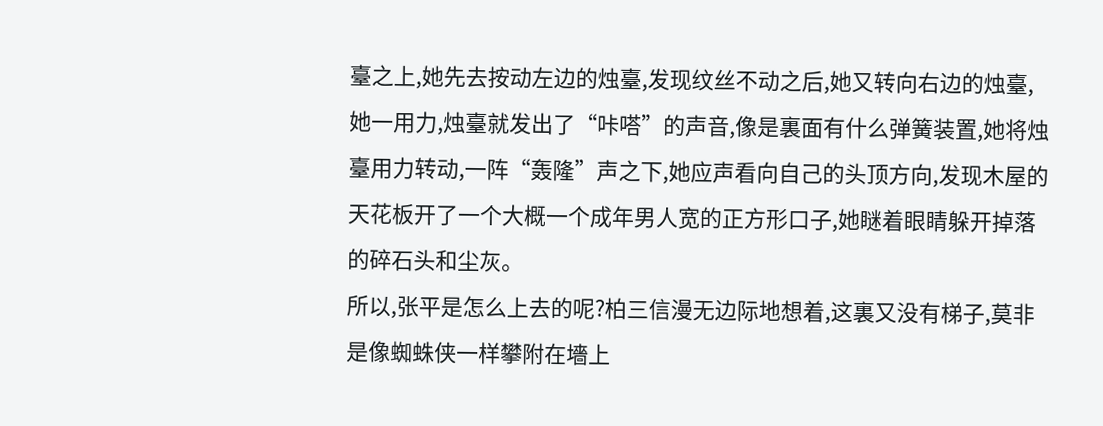臺之上,她先去按动左边的烛臺,发现纹丝不动之后,她又转向右边的烛臺,她一用力,烛臺就发出了“咔嗒”的声音,像是裏面有什么弹簧装置,她将烛臺用力转动,一阵“轰隆”声之下,她应声看向自己的头顶方向,发现木屋的天花板开了一个大概一个成年男人宽的正方形口子,她瞇着眼睛躲开掉落的碎石头和尘灰。
所以,张平是怎么上去的呢?柏三信漫无边际地想着,这裏又没有梯子,莫非是像蜘蛛侠一样攀附在墻上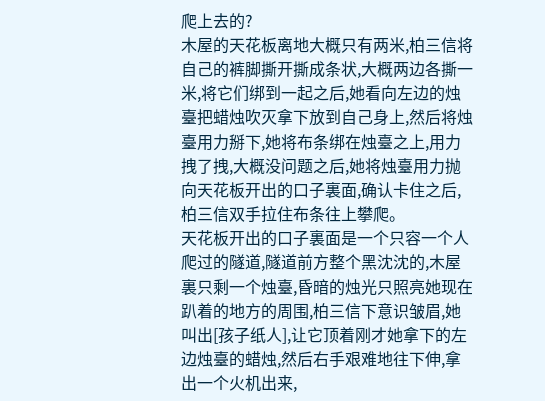爬上去的?
木屋的天花板离地大概只有两米,柏三信将自己的裤脚撕开撕成条状,大概两边各撕一米,将它们绑到一起之后,她看向左边的烛臺把蜡烛吹灭拿下放到自己身上,然后将烛臺用力掰下,她将布条绑在烛臺之上,用力拽了拽,大概没问题之后,她将烛臺用力抛向天花板开出的口子裏面,确认卡住之后,柏三信双手拉住布条往上攀爬。
天花板开出的口子裏面是一个只容一个人爬过的隧道,隧道前方整个黑沈沈的,木屋裏只剩一个烛臺,昏暗的烛光只照亮她现在趴着的地方的周围,柏三信下意识皱眉,她叫出[孩子纸人],让它顶着刚才她拿下的左边烛臺的蜡烛,然后右手艰难地往下伸,拿出一个火机出来,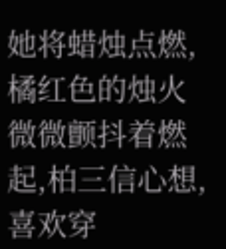她将蜡烛点燃,橘红色的烛火微微颤抖着燃起,柏三信心想,喜欢穿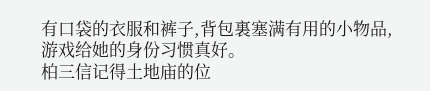有口袋的衣服和裤子,背包裏塞满有用的小物品,游戏给她的身份习惯真好。
柏三信记得土地庙的位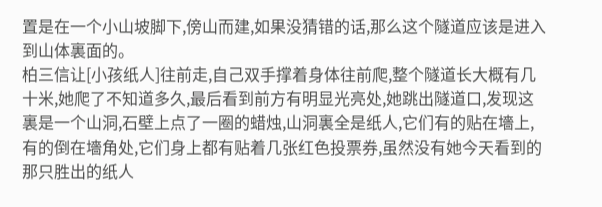置是在一个小山坡脚下,傍山而建,如果没猜错的话,那么这个隧道应该是进入到山体裏面的。
柏三信让[小孩纸人]往前走,自己双手撑着身体往前爬,整个隧道长大概有几十米,她爬了不知道多久,最后看到前方有明显光亮处,她跳出隧道口,发现这裏是一个山洞,石壁上点了一圈的蜡烛,山洞裏全是纸人,它们有的贴在墻上,有的倒在墻角处,它们身上都有贴着几张红色投票券,虽然没有她今天看到的那只胜出的纸人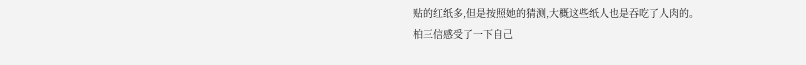贴的红纸多,但是按照她的猜测,大概这些纸人也是吞吃了人肉的。
柏三信感受了一下自己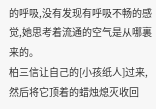的呼吸,没有发现有呼吸不畅的感觉,她思考着流通的空气是从哪裏来的。
柏三信让自己的[小孩纸人]过来,然后将它顶着的蜡烛熄灭收回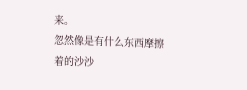来。
忽然像是有什么东西摩擦着的沙沙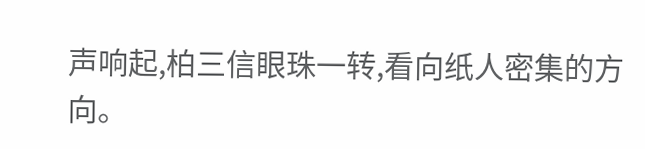声响起,柏三信眼珠一转,看向纸人密集的方向。